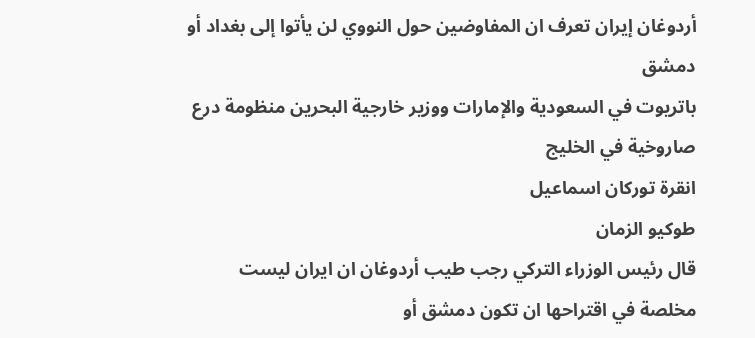أردوغان إيران تعرف ان المفاوضين حول النووي لن يأتوا إلى بغداد أو دمشق
باتريوت في السعودية والإمارات ووزير خارجية البحرين منظومة درع صاروخية في الخليج
انقرة توركان اسماعيل
طوكيو الزمان
قال رئيس الوزراء التركي رجب طيب أردوغان ان ايران ليست مخلصة في اقتراحها ان تكون دمشق أو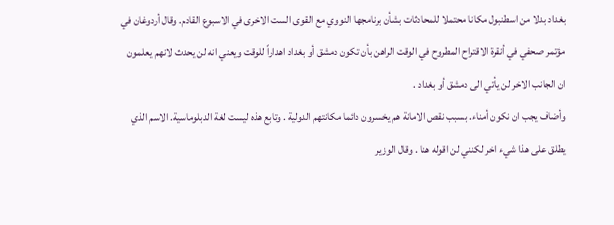بغداد بدلا من اسطنبول مكانا محتملا للمحادثات بشأن برنامجها النووي مع القوى الست الاخرى في الاسبوع القادم. وقال أردوغان في مؤتمر صحفي في أنقرة الاقتراح المطروح في الوقت الراهن بأن تكون دمشق أو بغداد اهداراً للوقت ويعني انه لن يحدث لانهم يعلمون ان الجانب الاخر لن يأتي الى دمشق أو بغداد .
وأضاف يجب ان نكون أمناء. بسبب نقص الامانة هم يخسرون دائما مكانتهم الدولية . وتابع هذه ليست لغة الدبلوماسية. الاسم الذي يطلق على هذا شيء اخر لكنني لن اقوله هنا . وقال الوزير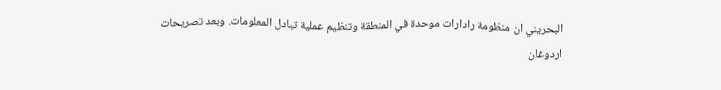البحريني ان منظومة رادارات موحدة في المنطقة وتنظيم عملية تبادل المعلومات. وبعد تصريحات اردوغان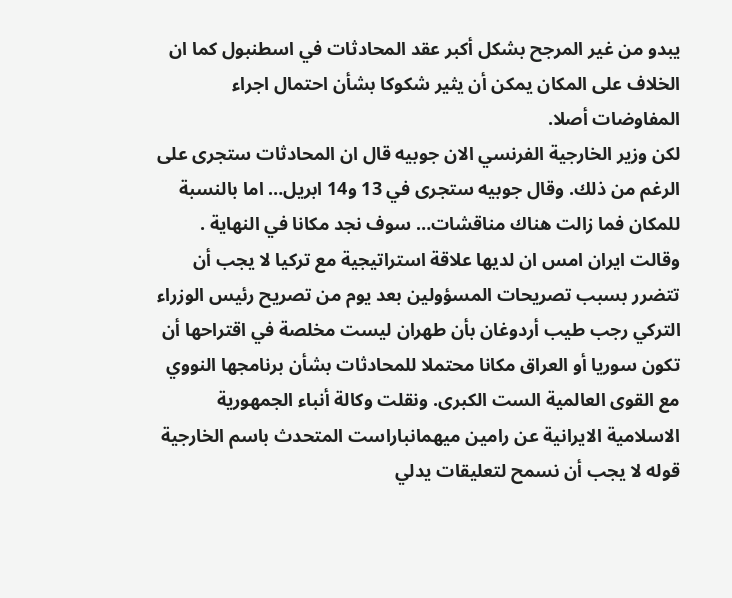يبدو من غير المرجح بشكل أكبر عقد المحادثات في اسطنبول كما ان الخلاف على المكان يمكن أن يثير شكوكا بشأن احتمال اجراء المفاوضات أصلا.
لكن وزير الخارجية الفرنسي الان جوبيه قال ان المحادثات ستجرى على الرغم من ذلك. وقال جوبيه ستجرى في 13 و14 ابريل… اما بالنسبة للمكان فما زالت هناك مناقشات… سوف نجد مكانا في النهاية . وقالت ايران امس ان لديها علاقة استراتيجية مع تركيا لا يجب أن تتضرر بسبب تصريحات المسؤولين بعد يوم من تصريح رئيس الوزراء التركي رجب طيب أردوغان بأن طهران ليست مخلصة في اقتراحها أن تكون سوريا أو العراق مكانا محتملا للمحادثات بشأن برنامجها النووي مع القوى العالمية الست الكبرى. ونقلت وكالة أنباء الجمهورية الاسلامية الايرانية عن رامين ميهمانباراست المتحدث باسم الخارجية قوله لا يجب أن نسمح لتعليقات يدلي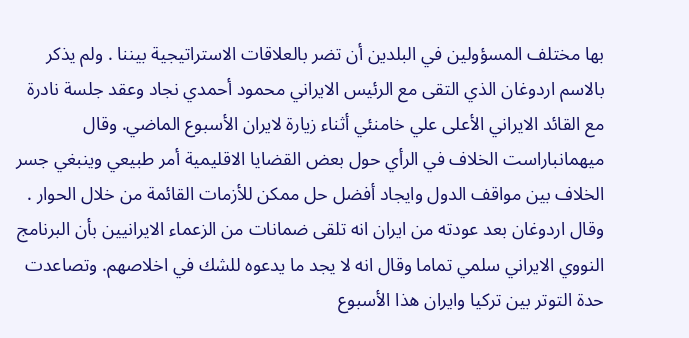بها مختلف المسؤولين في البلدين أن تضر بالعلاقات الاستراتيجية بيننا . ولم يذكر بالاسم اردوغان الذي التقى مع الرئيس الايراني محمود أحمدي نجاد وعقد جلسة نادرة مع القائد الايراني الأعلى علي خامنئي أثناء زيارة لايران الأسبوع الماضي. وقال ميهمانباراست الخلاف في الرأي حول بعض القضايا الاقليمية أمر طبيعي وينبغي جسر الخلاف بين مواقف الدول وايجاد أفضل حل ممكن للأزمات القائمة من خلال الحوار . وقال اردوغان بعد عودته من ايران انه تلقى ضمانات من الزعماء الايرانيين بأن البرنامج النووي الايراني سلمي تماما وقال انه لا يجد ما يدعوه للشك في اخلاصهم. وتصاعدت حدة التوتر بين تركيا وايران هذا الأسبوع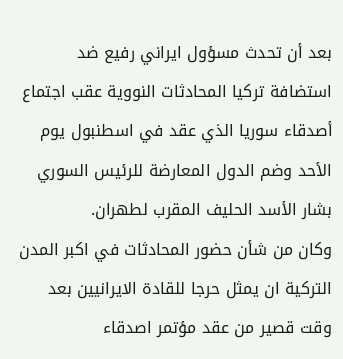بعد أن تحدث مسؤول ايراني رفيع ضد استضافة تركيا المحادثات النووية عقب اجتماع أصدقاء سوريا الذي عقد في اسطنبول يوم الأحد وضم الدول المعارضة للرئيس السوري بشار الأسد الحليف المقرب لطهران.
وكان من شأن حضور المحادثات في اكبر المدن التركية ان يمثل حرجا للقادة الايرانيين بعد وقت قصير من عقد مؤتمر اصدقاء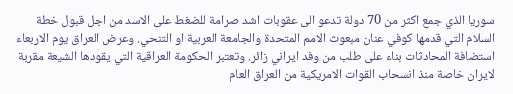سوريا الذي جمع اكثر من 70 دولة تدعو الى عقوبات اشد صرامة للضغط على الاسد من اجل قبول خطة السلام التي قدمها كوفي عنان مبعوث الامم المتحدة والجامعة العربية او التنحي. وعرض العراق يوم الاربعاء استضافة المحادثات بناء على طلب من وفد ايراني زائر. وتعتبر الحكومة العراقية التي يقودها الشيعة مقربة لايران خاصة منذ انسحاب القوات الامريكية من العراق العام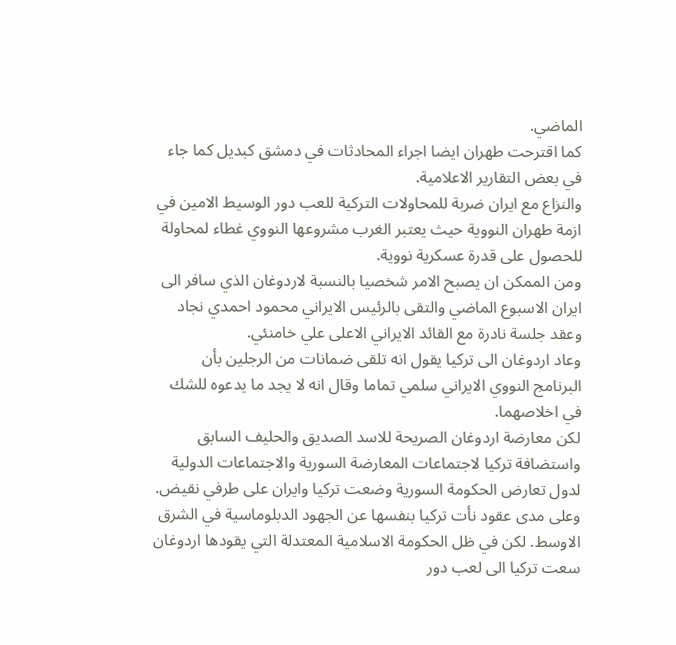الماضي.
كما اقترحت طهران ايضا اجراء المحادثات في دمشق كبديل كما جاء في بعض التقارير الاعلامية.
والنزاع مع ايران ضربة للمحاولات التركية للعب دور الوسيط الامين في ازمة طهران النووية حيث يعتبر الغرب مشروعها النووي غطاء لمحاولة للحصول على قدرة عسكرية نووية.
ومن الممكن ان يصبح الامر شخصيا بالنسبة لاردوغان الذي سافر الى ايران الاسبوع الماضي والتقى بالرئيس الايراني محمود احمدي نجاد وعقد جلسة نادرة مع القائد الايراني الاعلى علي خامنئي.
وعاد اردوغان الى تركيا يقول انه تلقى ضمانات من الرجلين بأن البرنامج النووي الايراني سلمي تماما وقال انه لا يجد ما يدعوه للشك في اخلاصهما.
لكن معارضة اردوغان الصريحة للاسد الصديق والحليف السابق واستضافة تركيا لاجتماعات المعارضة السورية والاجتماعات الدولية لدول تعارض الحكومة السورية وضعت تركيا وايران على طرفي نقيض.
وعلى مدى عقود نأت تركيا بنفسها عن الجهود الدبلوماسية في الشرق الاوسط. لكن في ظل الحكومة الاسلامية المعتدلة التي يقودها اردوغان سعت تركيا الى لعب دور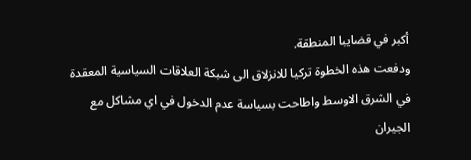أكبر في قضايبا المنطقة.
ودفعت هذه الخطوة تركيا للانزلاق الى شبكة العلاقات السياسية المعقدة في الشرق الاوسط واطاحت بسياسة عدم الدخول في اي مشاكل مع الجيران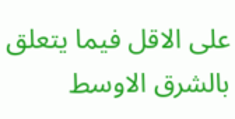على الاقل فيما يتعلق بالشرق الاوسط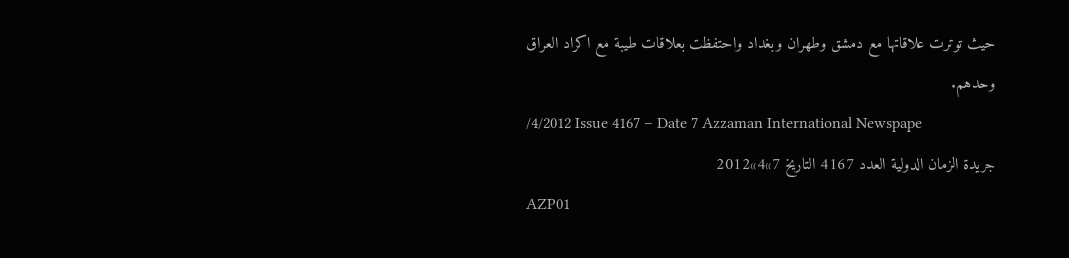حيث توترت علاقاتها مع دمشق وطهران وبغداد واحتفظت بعلاقات طيبة مع اكراد العراق وحدهم.
/4/2012 Issue 4167 – Date 7 Azzaman International Newspape
جريدة الزمان الدولية العدد 4167 التاريخ 7»4»2012
AZP01